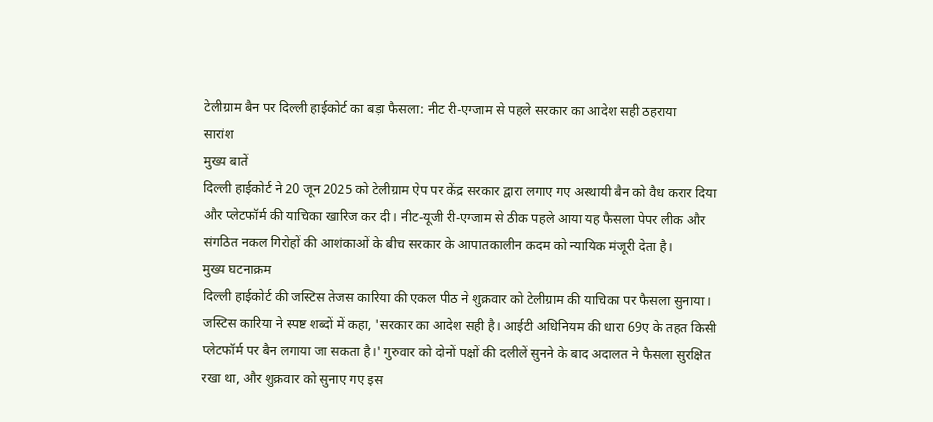टेलीग्राम बैन पर दिल्ली हाईकोर्ट का बड़ा फैसला: नीट री-एग्जाम से पहले सरकार का आदेश सही ठहराया
सारांश
मुख्य बातें
दिल्ली हाईकोर्ट ने 20 जून 2025 को टेलीग्राम ऐप पर केंद्र सरकार द्वारा लगाए गए अस्थायी बैन को वैध करार दिया और प्लेटफॉर्म की याचिका खारिज कर दी। नीट-यूजी री-एग्जाम से ठीक पहले आया यह फैसला पेपर लीक और संगठित नकल गिरोहों की आशंकाओं के बीच सरकार के आपातकालीन कदम को न्यायिक मंजूरी देता है।
मुख्य घटनाक्रम
दिल्ली हाईकोर्ट की जस्टिस तेजस कारिया की एकल पीठ ने शुक्रवार को टेलीग्राम की याचिका पर फैसला सुनाया। जस्टिस कारिया ने स्पष्ट शब्दों में कहा, 'सरकार का आदेश सही है। आईटी अधिनियम की धारा 69ए के तहत किसी प्लेटफॉर्म पर बैन लगाया जा सकता है।' गुरुवार को दोनों पक्षों की दलीलें सुनने के बाद अदालत ने फैसला सुरक्षित रखा था, और शुक्रवार को सुनाए गए इस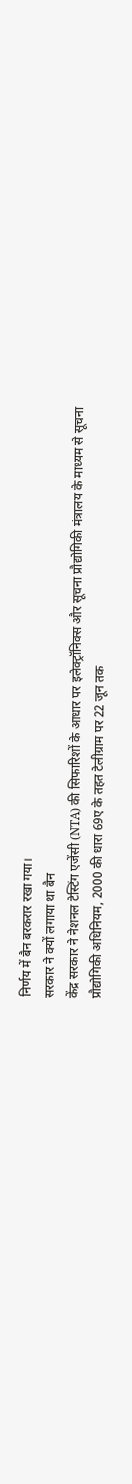निर्णय में बैन बरकरार रखा गया।
सरकार ने क्यों लगाया था बैन
केंद्र सरकार ने नेशनल टेस्टिंग एजेंसी (NTA) की सिफारिशों के आधार पर इलेक्ट्रॉनिक्स और सूचना प्रौद्योगिकी मंत्रालय के माध्यम से सूचना प्रौद्योगिकी अधिनियम, 2000 की धारा 69ए के तहत टेलीग्राम पर 22 जून तक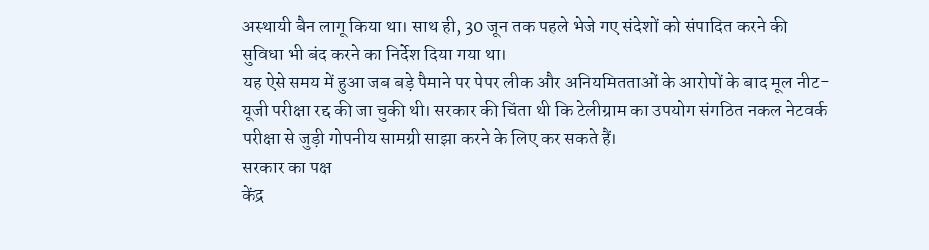अस्थायी बैन लागू किया था। साथ ही, 30 जून तक पहले भेजे गए संदेशों को संपादित करने की सुविधा भी बंद करने का निर्देश दिया गया था।
यह ऐसे समय में हुआ जब बड़े पैमाने पर पेपर लीक और अनियमितताओं के आरोपों के बाद मूल नीट-यूजी परीक्षा रद्द की जा चुकी थी। सरकार की चिंता थी कि टेलीग्राम का उपयोग संगठित नकल नेटवर्क परीक्षा से जुड़ी गोपनीय सामग्री साझा करने के लिए कर सकते हैं।
सरकार का पक्ष
केंद्र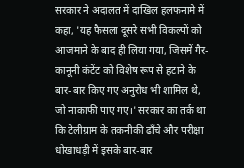सरकार ने अदालत में दाखिल हलफनामे में कहा, 'यह फैसला दूसरे सभी विकल्पों को आजमाने के बाद ही लिया गया, जिसमें गैर-कानूनी कंटेंट को विशेष रूप से हटाने के बार-बार किए गए अनुरोध भी शामिल थे, जो नाकाफी पाए गए।' सरकार का तर्क था कि टेलीग्राम के तकनीकी ढाँचे और परीक्षा धोखाधड़ी में इसके बार-बार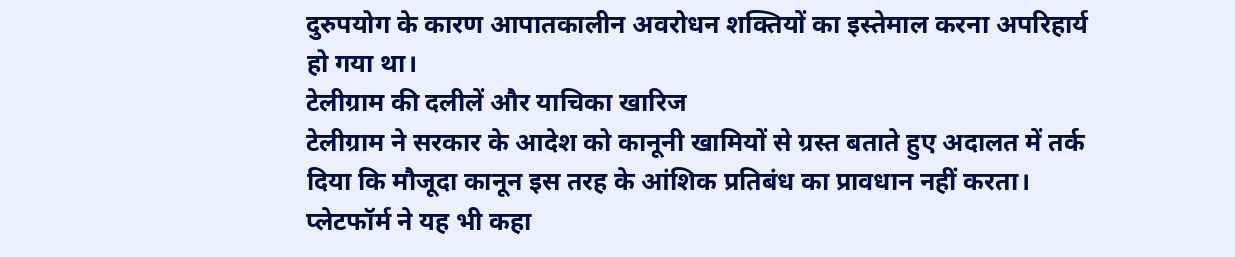दुरुपयोग के कारण आपातकालीन अवरोधन शक्तियों का इस्तेमाल करना अपरिहार्य हो गया था।
टेलीग्राम की दलीलें और याचिका खारिज
टेलीग्राम ने सरकार के आदेश को कानूनी खामियों से ग्रस्त बताते हुए अदालत में तर्क दिया कि मौजूदा कानून इस तरह के आंशिक प्रतिबंध का प्रावधान नहीं करता। प्लेटफॉर्म ने यह भी कहा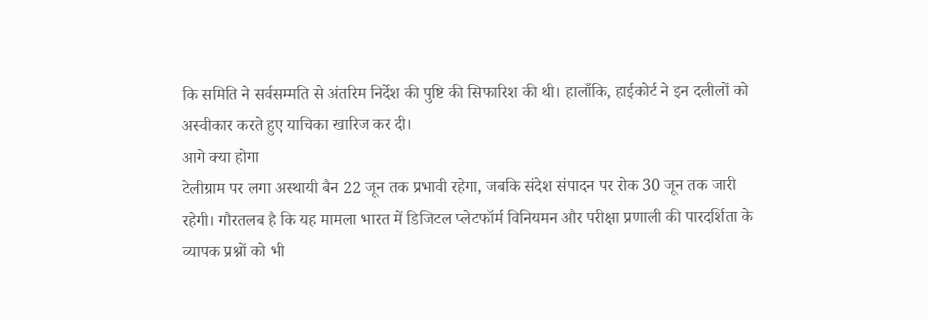कि समिति ने सर्वसम्मति से अंतरिम निर्देश की पुष्टि की सिफारिश की थी। हालाँकि, हाईकोर्ट ने इन दलीलों को अस्वीकार करते हुए याचिका खारिज कर दी।
आगे क्या होगा
टेलीग्राम पर लगा अस्थायी बैन 22 जून तक प्रभावी रहेगा, जबकि संदेश संपादन पर रोक 30 जून तक जारी रहेगी। गौरतलब है कि यह मामला भारत में डिजिटल प्लेटफॉर्म विनियमन और परीक्षा प्रणाली की पारदर्शिता के व्यापक प्रश्नों को भी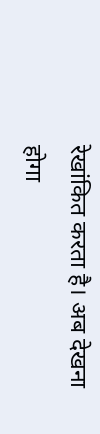रेखांकित करता है। अब देखना होगा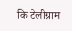कि टेलीग्राम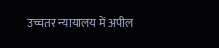उच्चतर न्यायालय में अपील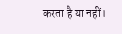करता है या नहीं।